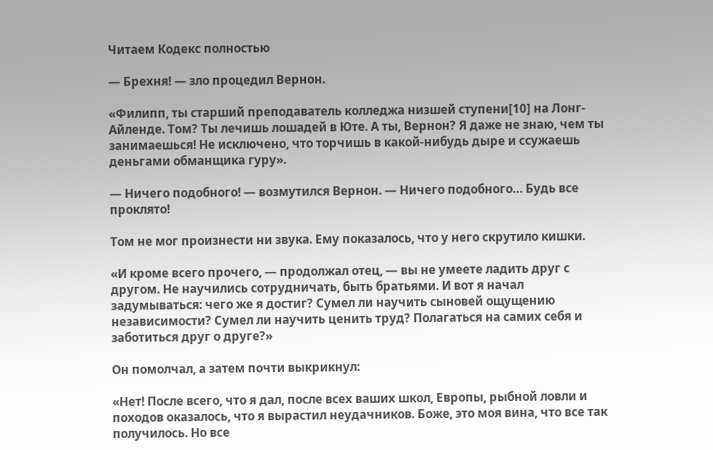Читаем Кодекс полностью

— Брехня! — зло процедил Вернон.

«Филипп, ты старший преподаватель колледжа низшей ступени[10] на Лонг-Айленде. Том? Ты лечишь лошадей в Юте. А ты, Вернон? Я даже не знаю, чем ты занимаешься! Не исключено, что торчишь в какой-нибудь дыре и ссужаешь деньгами обманщика гуру».

— Ничего подобного! — возмутился Вернон. — Ничего подобного… Будь все проклято!

Том не мог произнести ни звука. Ему показалось, что у него скрутило кишки.

«И кроме всего прочего, — продолжал отец, — вы не умеете ладить друг с другом. Не научились сотрудничать, быть братьями. И вот я начал задумываться: чего же я достиг? Сумел ли научить сыновей ощущению независимости? Сумел ли научить ценить труд? Полагаться на самих себя и заботиться друг о друге?»

Он помолчал, а затем почти выкрикнул:

«Нет! После всего, что я дал, после всех ваших школ, Европы, рыбной ловли и походов оказалось, что я вырастил неудачников. Боже, это моя вина, что все так получилось. Но все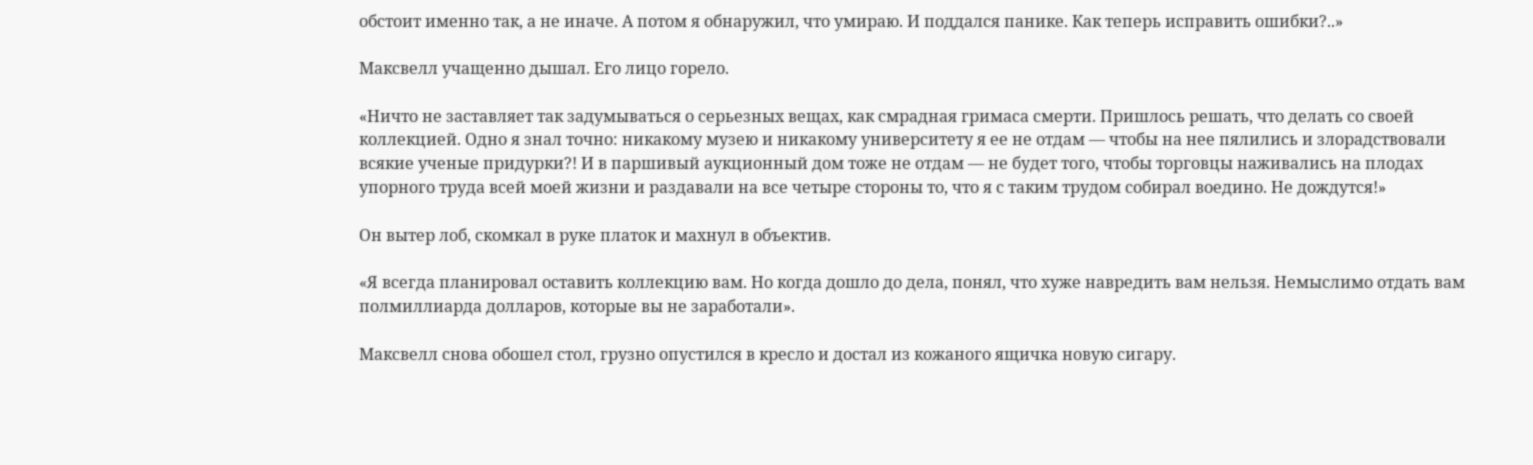обстоит именно так, а не иначе. А потом я обнаружил, что умираю. И поддался панике. Как теперь исправить ошибки?..»

Максвелл учащенно дышал. Его лицо горело.

«Ничто не заставляет так задумываться о серьезных вещах, как смрадная гримаса смерти. Пришлось решать, что делать со своей коллекцией. Одно я знал точно: никакому музею и никакому университету я ее не отдам — чтобы на нее пялились и злорадствовали всякие ученые придурки?! И в паршивый аукционный дом тоже не отдам — не будет того, чтобы торговцы наживались на плодах упорного труда всей моей жизни и раздавали на все четыре стороны то, что я с таким трудом собирал воедино. Не дождутся!»

Он вытер лоб, скомкал в руке платок и махнул в объектив.

«Я всегда планировал оставить коллекцию вам. Но когда дошло до дела, понял, что хуже навредить вам нельзя. Немыслимо отдать вам полмиллиарда долларов, которые вы не заработали».

Максвелл снова обошел стол, грузно опустился в кресло и достал из кожаного ящичка новую сигару.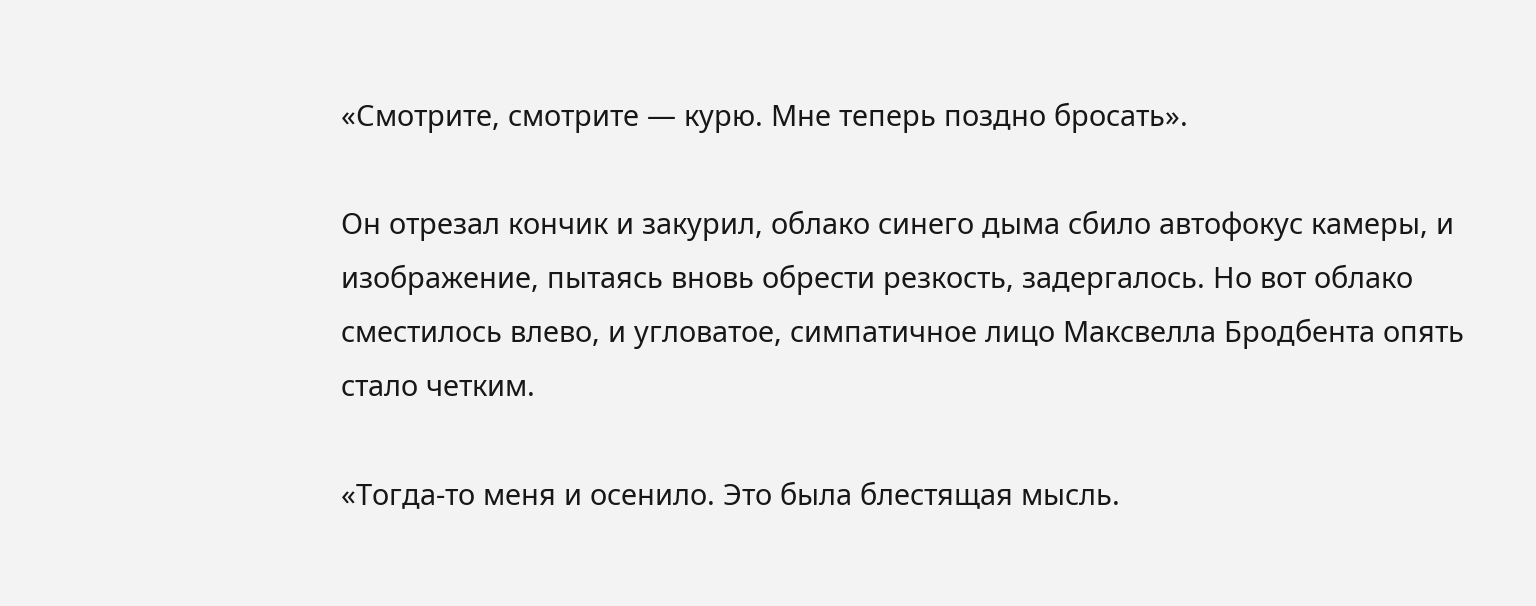«Смотрите, смотрите — курю. Мне теперь поздно бросать».

Он отрезал кончик и закурил, облако синего дыма сбило автофокус камеры, и изображение, пытаясь вновь обрести резкость, задергалось. Но вот облако сместилось влево, и угловатое, симпатичное лицо Максвелла Бродбента опять стало четким.

«Тогда-то меня и осенило. Это была блестящая мысль.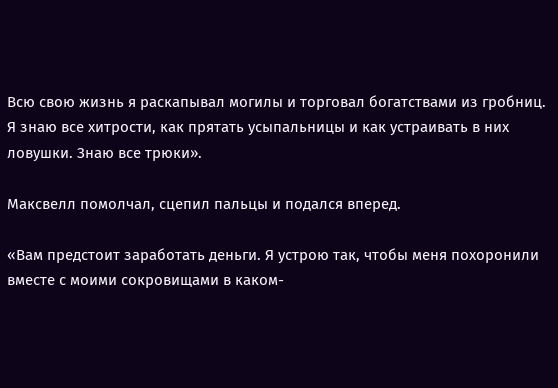Всю свою жизнь я раскапывал могилы и торговал богатствами из гробниц. Я знаю все хитрости, как прятать усыпальницы и как устраивать в них ловушки. Знаю все трюки».

Максвелл помолчал, сцепил пальцы и подался вперед.

«Вам предстоит заработать деньги. Я устрою так, чтобы меня похоронили вместе с моими сокровищами в каком-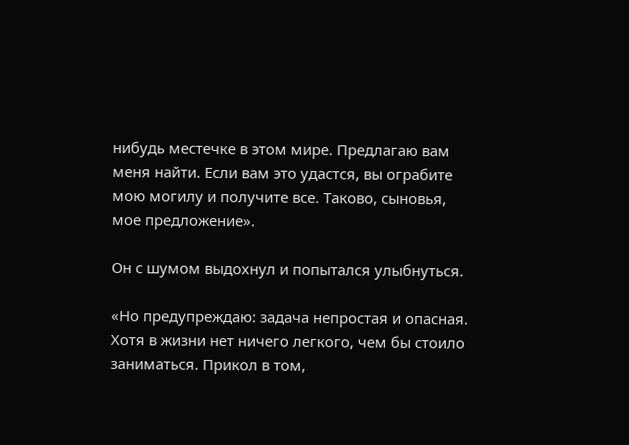нибудь местечке в этом мире. Предлагаю вам меня найти. Если вам это удастся, вы ограбите мою могилу и получите все. Таково, сыновья, мое предложение».

Он с шумом выдохнул и попытался улыбнуться.

«Но предупреждаю: задача непростая и опасная. Хотя в жизни нет ничего легкого, чем бы стоило заниматься. Прикол в том,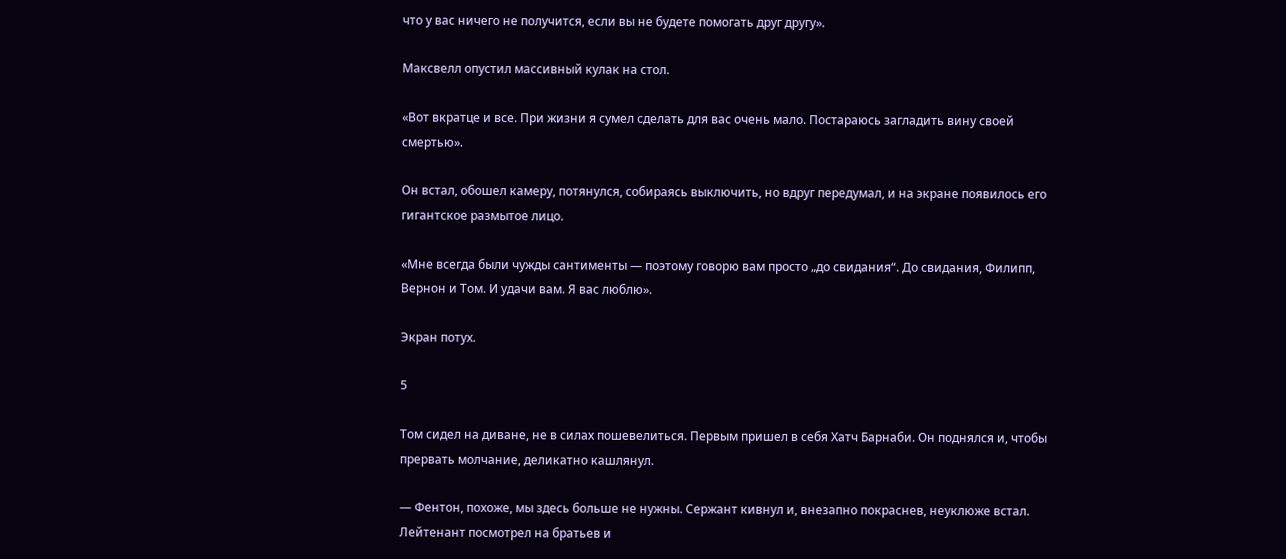что у вас ничего не получится, если вы не будете помогать друг другу».

Максвелл опустил массивный кулак на стол.

«Вот вкратце и все. При жизни я сумел сделать для вас очень мало. Постараюсь загладить вину своей смертью».

Он встал, обошел камеру, потянулся, собираясь выключить, но вдруг передумал, и на экране появилось его гигантское размытое лицо.

«Мне всегда были чужды сантименты — поэтому говорю вам просто „до свидания“. До свидания, Филипп, Вернон и Том. И удачи вам. Я вас люблю».

Экран потух.

5

Том сидел на диване, не в силах пошевелиться. Первым пришел в себя Хатч Барнаби. Он поднялся и, чтобы прервать молчание, деликатно кашлянул.

— Фентон, похоже, мы здесь больше не нужны. Сержант кивнул и, внезапно покраснев, неуклюже встал. Лейтенант посмотрел на братьев и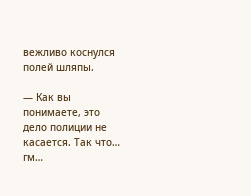вежливо коснулся полей шляпы.

— Как вы понимаете, это дело полиции не касается. Так что… гм…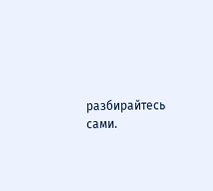разбирайтесь сами.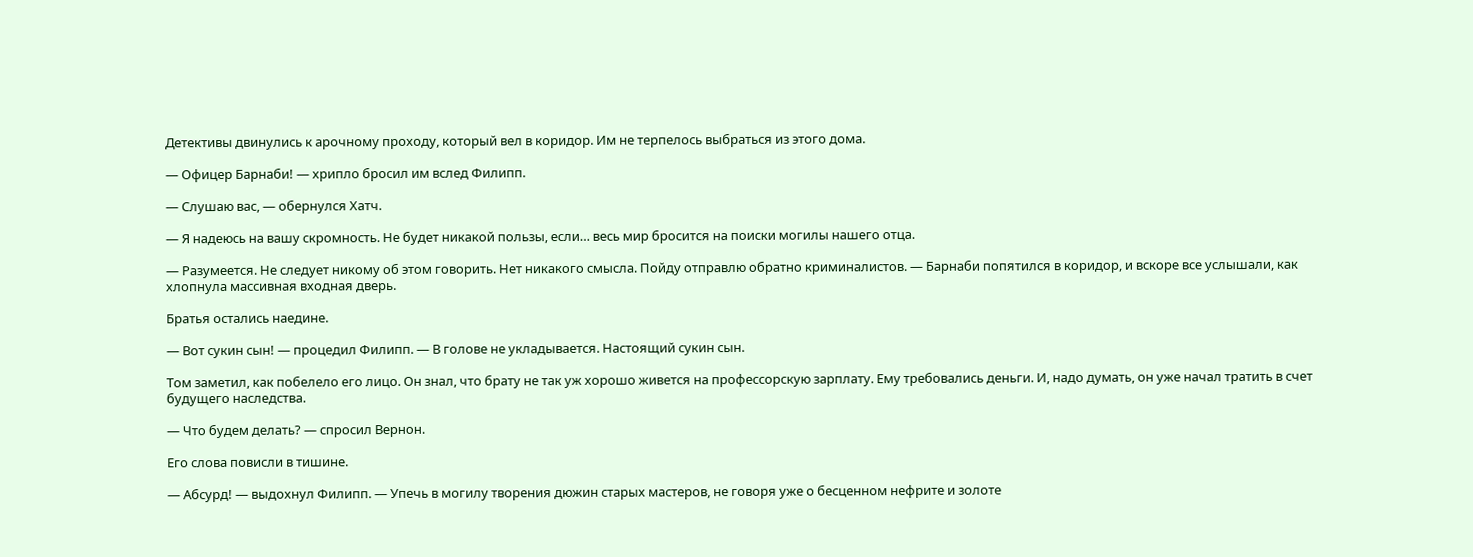Детективы двинулись к арочному проходу, который вел в коридор. Им не терпелось выбраться из этого дома.

— Офицер Барнаби! — хрипло бросил им вслед Филипп.

— Слушаю вас, — обернулся Хатч.

— Я надеюсь на вашу скромность. Не будет никакой пользы, если… весь мир бросится на поиски могилы нашего отца.

— Разумеется. Не следует никому об этом говорить. Нет никакого смысла. Пойду отправлю обратно криминалистов. — Барнаби попятился в коридор, и вскоре все услышали, как хлопнула массивная входная дверь.

Братья остались наедине.

— Вот сукин сын! — процедил Филипп. — В голове не укладывается. Настоящий сукин сын.

Том заметил, как побелело его лицо. Он знал, что брату не так уж хорошо живется на профессорскую зарплату. Ему требовались деньги. И, надо думать, он уже начал тратить в счет будущего наследства.

— Что будем делать? — спросил Вернон.

Его слова повисли в тишине.

— Абсурд! — выдохнул Филипп. — Упечь в могилу творения дюжин старых мастеров, не говоря уже о бесценном нефрите и золоте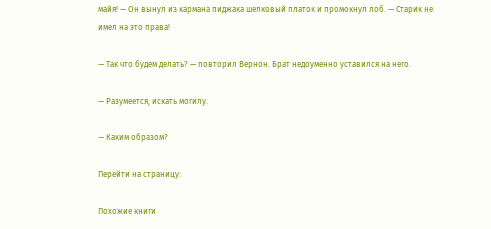майя! — Он вынул из кармана пиджака шелковый платок и промокнул лоб. — Старик не имел на это права!

— Так что будем делать? — повторил Вернон. Брат недоуменно уставился на него.

— Разумеется, искать могилу.

— Каким образом?

Перейти на страницу:

Похожие книги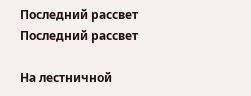Последний рассвет
Последний рассвет

На лестничной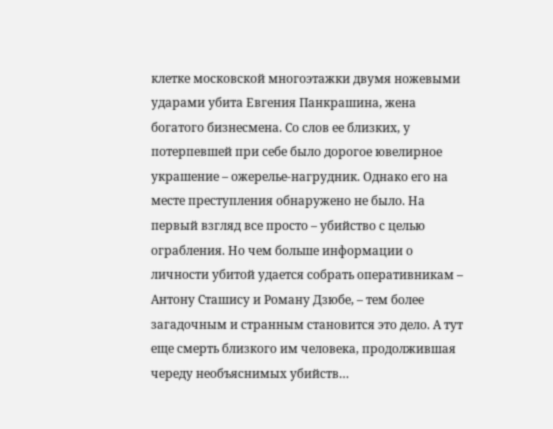клетке московской многоэтажки двумя ножевыми ударами убита Евгения Панкрашина, жена богатого бизнесмена. Со слов ее близких, у потерпевшей при себе было дорогое ювелирное украшение – ожерелье-нагрудник. Однако его на месте преступления обнаружено не было. На первый взгляд все просто – убийство с целью ограбления. Но чем больше информации о личности убитой удается собрать оперативникам – Антону Сташису и Роману Дзюбе, – тем более загадочным и странным становится это дело. А тут еще смерть близкого им человека, продолжившая череду необъяснимых убийств…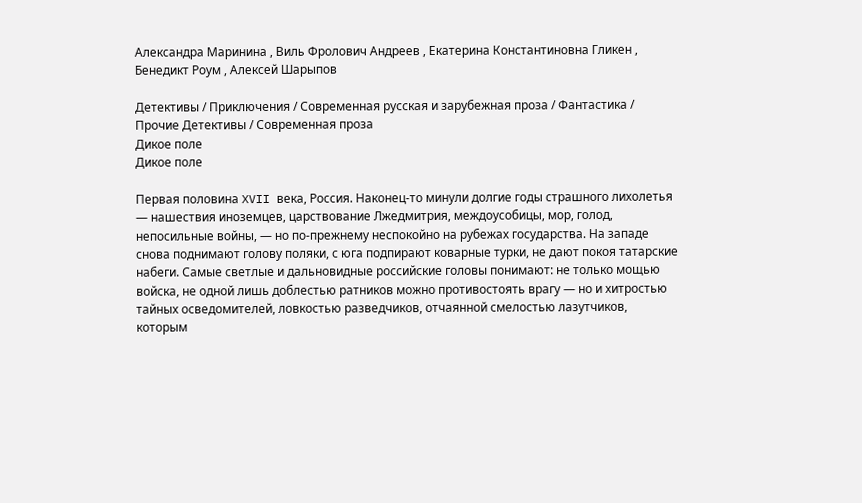Александра Маринина , Виль Фролович Андреев , Екатерина Константиновна Гликен , Бенедикт Роум , Алексей Шарыпов

Детективы / Приключения / Современная русская и зарубежная проза / Фантастика / Прочие Детективы / Современная проза
Дикое поле
Дикое поле

Первая половина XVII века, Россия. Наконец-то минули долгие годы страшного лихолетья — нашествия иноземцев, царствование Лжедмитрия, междоусобицы, мор, голод, непосильные войны, — но по-прежнему неспокойно на рубежах государства. На западе снова поднимают голову поляки, с юга подпирают коварные турки, не дают покоя татарские набеги. Самые светлые и дальновидные российские головы понимают: не только мощью войска, не одной лишь доблестью ратников можно противостоять врагу — но и хитростью тайных осведомителей, ловкостью разведчиков, отчаянной смелостью лазутчиков, которым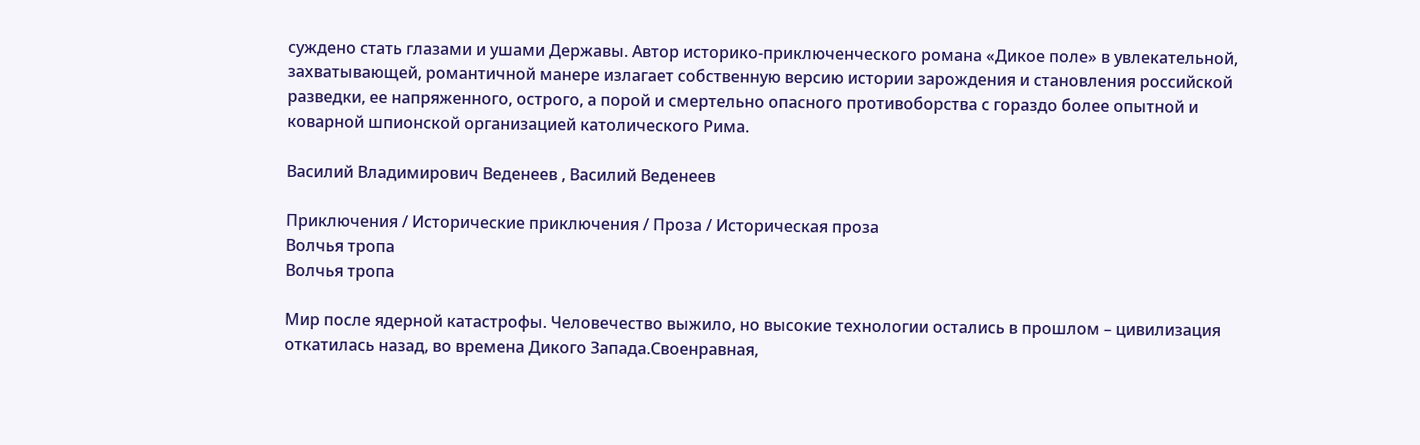суждено стать глазами и ушами Державы. Автор историко-приключенческого романа «Дикое поле» в увлекательной, захватывающей, романтичной манере излагает собственную версию истории зарождения и становления российской разведки, ее напряженного, острого, а порой и смертельно опасного противоборства с гораздо более опытной и коварной шпионской организацией католического Рима.

Василий Владимирович Веденеев , Василий Веденеев

Приключения / Исторические приключения / Проза / Историческая проза
Волчья тропа
Волчья тропа

Мир после ядерной катастрофы. Человечество выжило, но высокие технологии остались в прошлом – цивилизация откатилась назад, во времена Дикого Запада.Своенравная,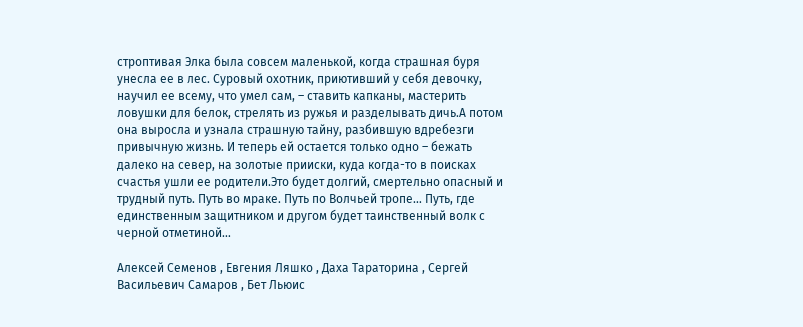строптивая Элка была совсем маленькой, когда страшная буря унесла ее в лес. Суровый охотник, приютивший у себя девочку, научил ее всему, что умел сам, – ставить капканы, мастерить ловушки для белок, стрелять из ружья и разделывать дичь.А потом она выросла и узнала страшную тайну, разбившую вдребезги привычную жизнь. И теперь ей остается только одно – бежать далеко на север, на золотые прииски, куда когда-то в поисках счастья ушли ее родители.Это будет долгий, смертельно опасный и трудный путь. Путь во мраке. Путь по Волчьей тропе… Путь, где единственным защитником и другом будет таинственный волк с черной отметиной…

Алексей Семенов , Евгения Ляшко , Даха Тараторина , Сергей Васильевич Самаров , Бет Льюис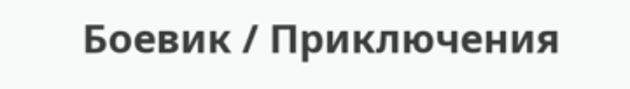Боевик / Приключения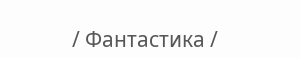/ Фантастика /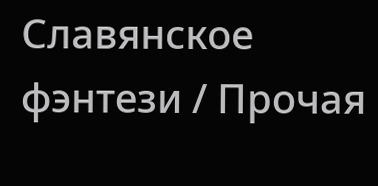Славянское фэнтези / Прочая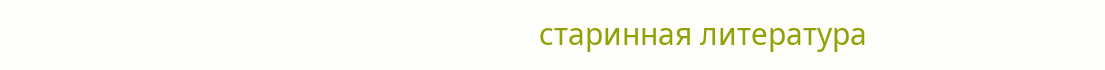старинная литература